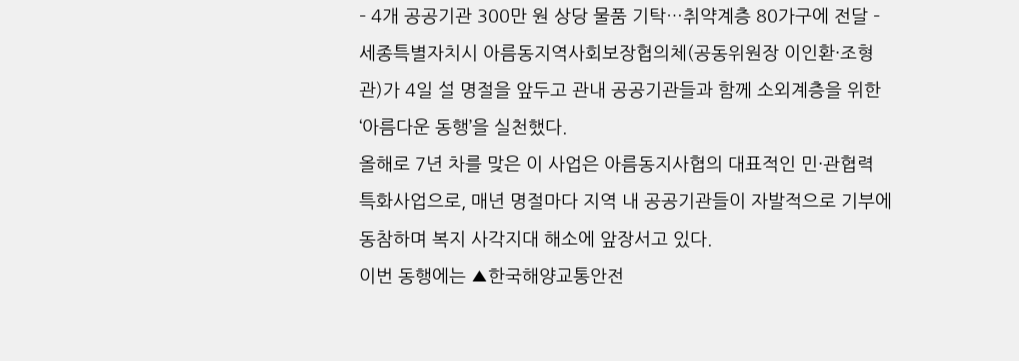– 4개 공공기관 300만 원 상당 물품 기탁…취약계층 80가구에 전달 –
세종특별자치시 아름동지역사회보장협의체(공동위원장 이인환·조형관)가 4일 설 명절을 앞두고 관내 공공기관들과 함께 소외계층을 위한 ‘아름다운 동행’을 실천했다.
올해로 7년 차를 맞은 이 사업은 아름동지사협의 대표적인 민·관협력 특화사업으로, 매년 명절마다 지역 내 공공기관들이 자발적으로 기부에 동참하며 복지 사각지대 해소에 앞장서고 있다.
이번 동행에는 ▲한국해양교통안전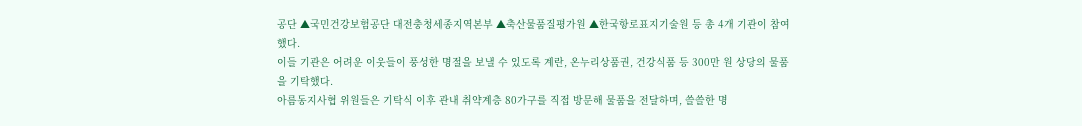공단 ▲국민건강보험공단 대전충청세종지역본부 ▲축산물품질평가원 ▲한국항로표지기술원 등 총 4개 기관이 참여했다.
이들 기관은 어려운 이웃들이 풍성한 명절을 보낼 수 있도록 계란, 온누리상품권, 건강식품 등 300만 원 상당의 물품을 기탁했다.
아름동지사협 위원들은 기탁식 이후 관내 취약계층 80가구를 직접 방문해 물품을 전달하며, 쓸쓸한 명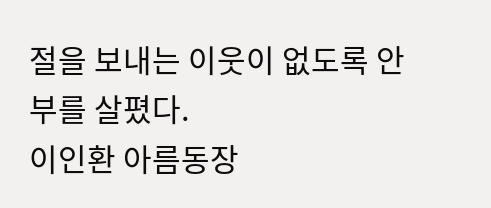절을 보내는 이웃이 없도록 안부를 살폈다.
이인환 아름동장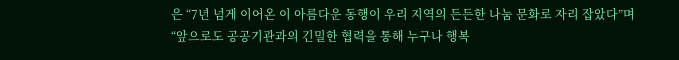은 “7년 넘게 이어온 이 아름다운 동행이 우리 지역의 든든한 나눔 문화로 자리 잡았다”며 “앞으로도 공공기관과의 긴밀한 협력을 통해 누구나 행복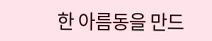한 아름동을 만드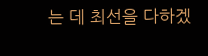는 데 최선을 다하겠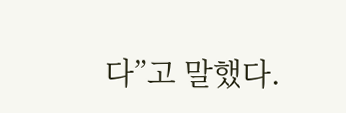다”고 말했다.